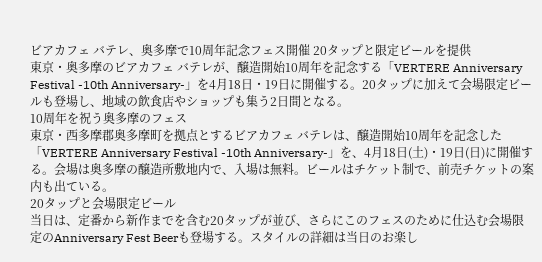ビアカフェ バテレ、奥多摩で10周年記念フェス開催 20タップと限定ビールを提供
東京・奥多摩のビアカフェ バテレが、醸造開始10周年を記念する「VERTERE Anniversary Festival -10th Anniversary-」を4月18日・19日に開催する。20タップに加えて会場限定ビールも登場し、地域の飲食店やショップも集う2日間となる。
10周年を祝う奥多摩のフェス
東京・西多摩郡奥多摩町を拠点とするビアカフェ バテレは、醸造開始10周年を記念した「VERTERE Anniversary Festival -10th Anniversary-」を、4月18日(土)・19日(日)に開催する。会場は奥多摩の醸造所敷地内で、入場は無料。ビールはチケット制で、前売チケットの案内も出ている。
20タップと会場限定ビール
当日は、定番から新作までを含む20タップが並び、さらにこのフェスのために仕込む会場限定のAnniversary Fest Beerも登場する。スタイルの詳細は当日のお楽し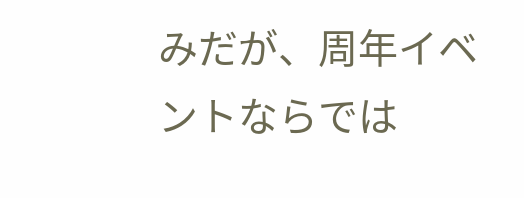みだが、周年イベントならでは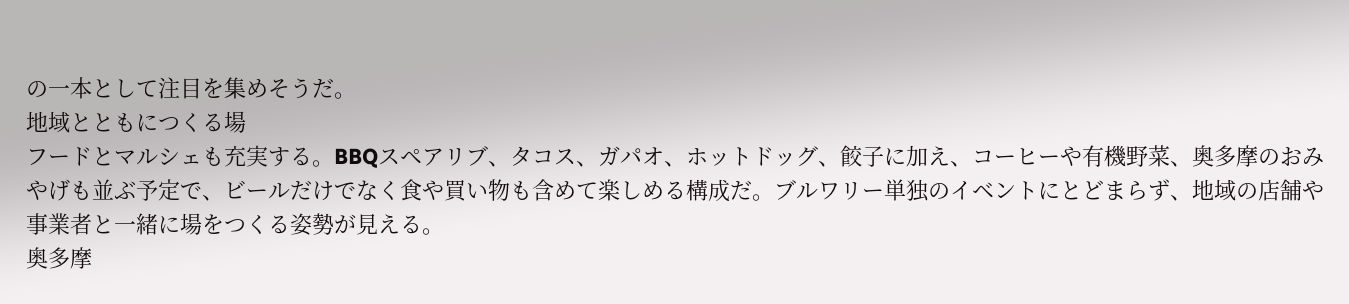の一本として注目を集めそうだ。
地域とともにつくる場
フードとマルシェも充実する。BBQスペアリブ、タコス、ガパオ、ホットドッグ、餃子に加え、コーヒーや有機野菜、奥多摩のおみやげも並ぶ予定で、ビールだけでなく食や買い物も含めて楽しめる構成だ。ブルワリー単独のイベントにとどまらず、地域の店舗や事業者と一緒に場をつくる姿勢が見える。
奥多摩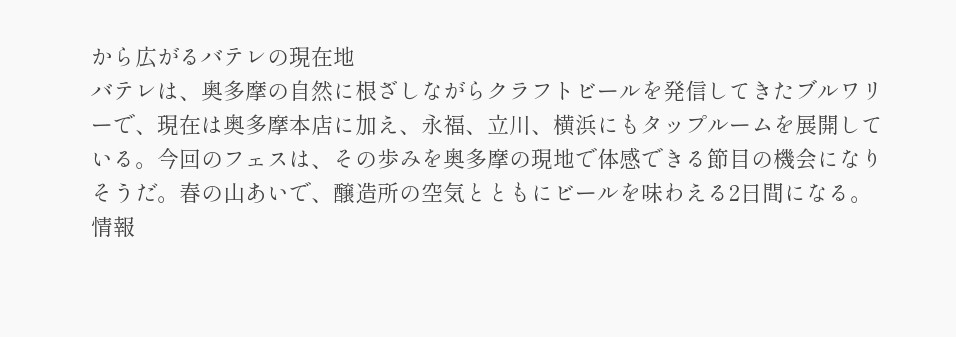から広がるバテレの現在地
バテレは、奥多摩の自然に根ざしながらクラフトビールを発信してきたブルワリーで、現在は奥多摩本店に加え、永福、立川、横浜にもタップルームを展開している。今回のフェスは、その歩みを奥多摩の現地で体感できる節目の機会になりそうだ。春の山あいで、醸造所の空気とともにビールを味わえる2日間になる。
情報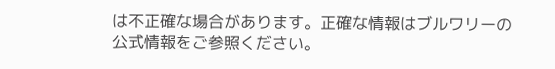は不正確な場合があります。正確な情報はブルワリーの公式情報をご参照ください。